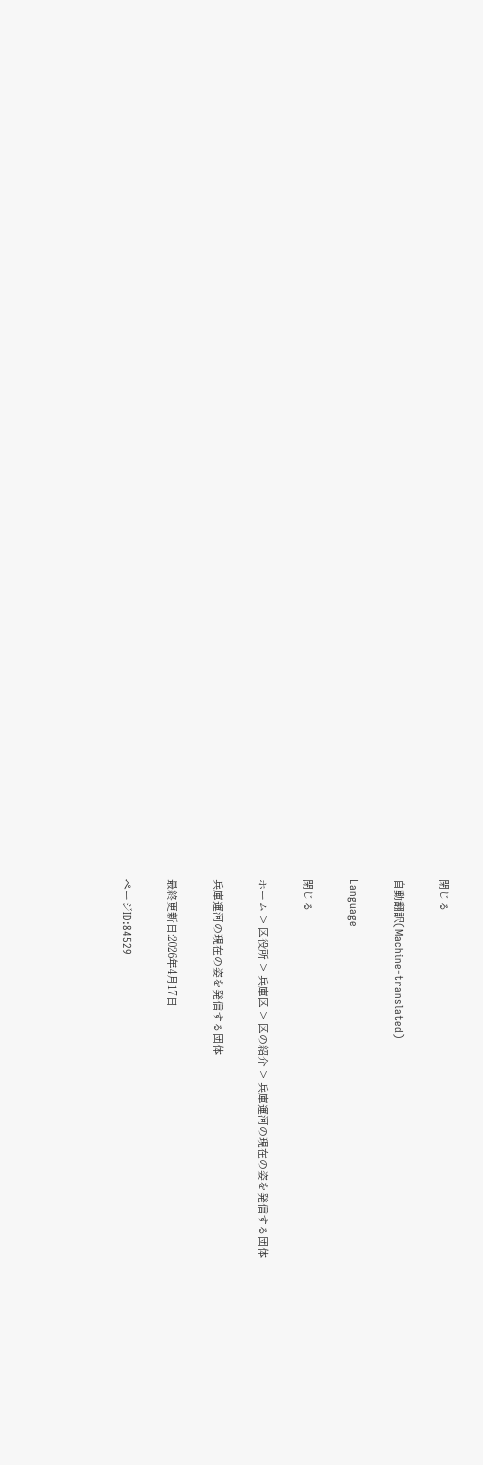閉じる

自動翻訳(Machine-translated)

Language

閉じる

ホーム > 区役所 > 兵庫区 > 区の紹介 > 兵庫運河の現在の姿を発信する団体

兵庫運河の現在の姿を発信する団体

最終更新日:2026年4月17日

ページID:84529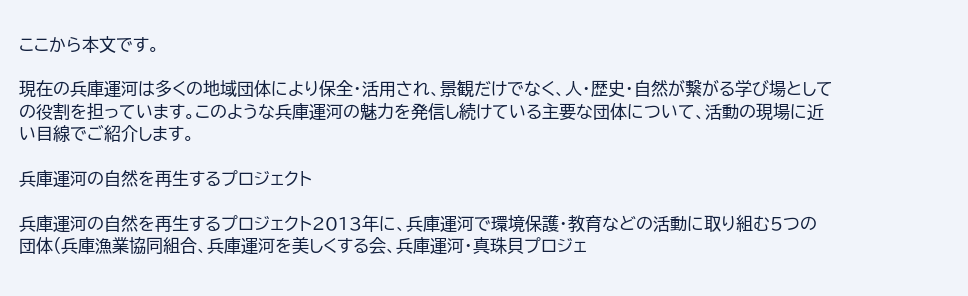ここから本文です。

現在の兵庫運河は多くの地域団体により保全・活用され、景観だけでなく、人・歴史・自然が繋がる学び場としての役割を担っています。このような兵庫運河の魅力を発信し続けている主要な団体について、活動の現場に近い目線でご紹介します。

兵庫運河の自然を再生するプロジェクト

兵庫運河の自然を再生するプロジェクト2013年に、兵庫運河で環境保護・教育などの活動に取り組む5つの団体(兵庫漁業協同組合、兵庫運河を美しくする会、兵庫運河・真珠貝プロジェ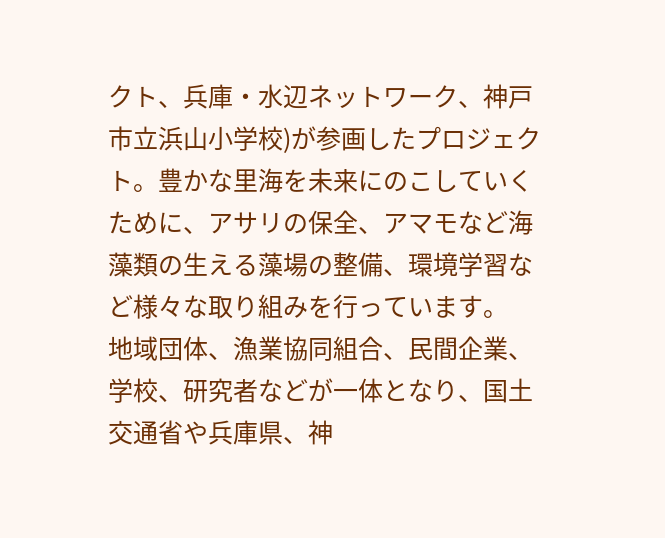クト、兵庫・水辺ネットワーク、神戸市立浜山小学校)が参画したプロジェクト。豊かな里海を未来にのこしていくために、アサリの保全、アマモなど海藻類の生える藻場の整備、環境学習など様々な取り組みを行っています。
地域団体、漁業協同組合、民間企業、学校、研究者などが一体となり、国土交通省や兵庫県、神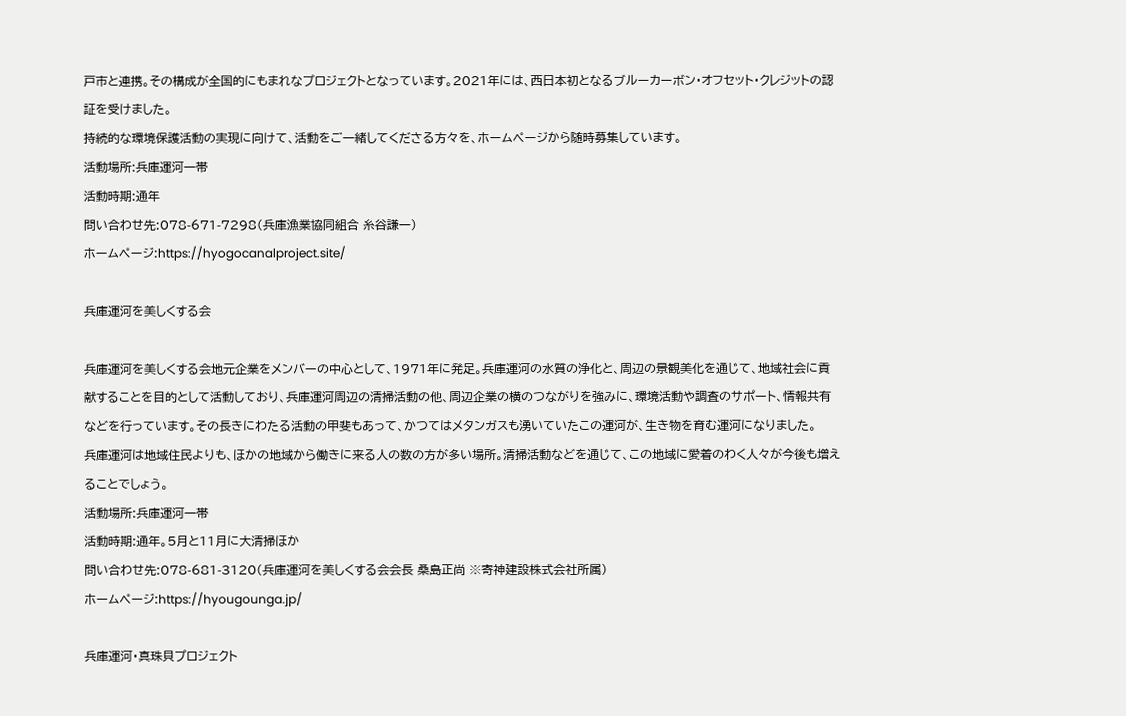戸市と連携。その構成が全国的にもまれなプロジェクトとなっています。2021年には、西日本初となるブルーカーボン・オフセット・クレジットの認証を受けました。
持続的な環境保護活動の実現に向けて、活動をご一緒してくださる方々を、ホームページから随時募集しています。
活動場所:兵庫運河一帯
活動時期:通年
問い合わせ先:078-671-7298(兵庫漁業協同組合 糸谷謙一)
ホームページ:https://hyogocanalproject.site/

兵庫運河を美しくする会

兵庫運河を美しくする会地元企業をメンバーの中心として、1971年に発足。兵庫運河の水質の浄化と、周辺の景観美化を通じて、地域社会に貢献することを目的として活動しており、兵庫運河周辺の清掃活動の他、周辺企業の横のつながりを強みに、環境活動や調査のサポート、情報共有などを行っています。その長きにわたる活動の甲斐もあって、かつてはメタンガスも湧いていたこの運河が、生き物を育む運河になりました。
兵庫運河は地域住民よりも、ほかの地域から働きに来る人の数の方が多い場所。清掃活動などを通じて、この地域に愛着のわく人々が今後も増えることでしょう。
活動場所:兵庫運河一帯
活動時期:通年。5月と11月に大清掃ほか
問い合わせ先:078-681-3120(兵庫運河を美しくする会会長 桑島正尚 ※寄神建設株式会社所属)
ホームページ:https://hyougounga.jp/

兵庫運河・真珠貝プロジェクト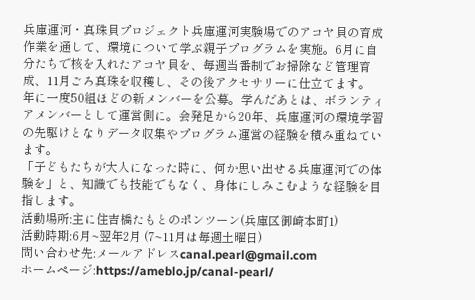兵庫運河・真珠貝プロジェクト兵庫運河実験場でのアコヤ貝の育成作業を通して、環境について学ぶ親子プログラムを実施。6月に自分たちで核を入れたアコヤ貝を、毎週当番制でお掃除など管理育成、11月ごろ真珠を収穫し、その後アクセサリーに仕立てます。
年に一度50組ほどの新メンバーを公募。学んだあとは、ボランティアメンバーとして運営側に。会発足から20年、兵庫運河の環境学習の先駆けとなりデータ収集やプログラム運営の経験を積み重ねています。
「子どもたちが大人になった時に、何か思い出せる兵庫運河での体験を」と、知識でも技能でもなく、身体にしみこむような経験を目指します。
活動場所:主に住吉橋たもとのポンツーン(兵庫区御崎本町1)
活動時期:6月~翌年2月 (7~11月は毎週土曜日)
問い合わせ先:メールアドレスcanal.pearl@gmail.com
ホームページ:https://ameblo.jp/canal-pearl/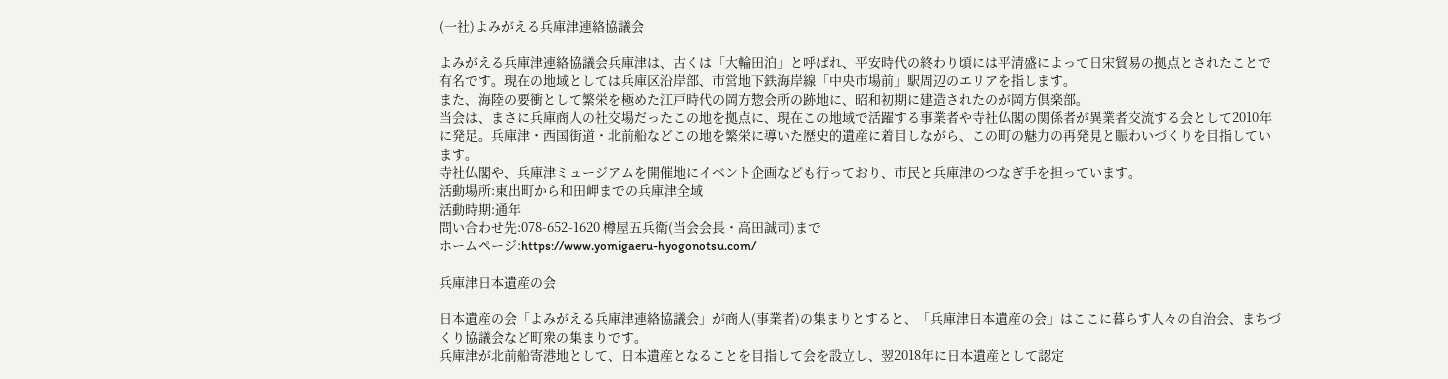(一社)よみがえる兵庫津連絡協議会

よみがえる兵庫津連絡協議会兵庫津は、古くは「大輪田泊」と呼ばれ、平安時代の終わり頃には平清盛によって日宋貿易の拠点とされたことで有名です。現在の地域としては兵庫区沿岸部、市営地下鉄海岸線「中央市場前」駅周辺のエリアを指します。
また、海陸の要衝として繁栄を極めた江戸時代の岡方惣会所の跡地に、昭和初期に建造されたのが岡方倶楽部。
当会は、まさに兵庫商人の社交場だったこの地を拠点に、現在この地域で活躍する事業者や寺社仏閣の関係者が異業者交流する会として2010年に発足。兵庫津・西国街道・北前船などこの地を繁栄に導いた歴史的遺産に着目しながら、この町の魅力の再発見と賑わいづくりを目指しています。
寺社仏閣や、兵庫津ミュージアムを開催地にイベント企画なども行っており、市民と兵庫津のつなぎ手を担っています。
活動場所:東出町から和田岬までの兵庫津全域
活動時期:通年
問い合わせ先:078-652-1620 樽屋五兵衛(当会会長・高田誠司)まで
ホームページ:https://www.yomigaeru-hyogonotsu.com/

兵庫津日本遺産の会

日本遺産の会「よみがえる兵庫津連絡協議会」が商人(事業者)の集まりとすると、「兵庫津日本遺産の会」はここに暮らす人々の自治会、まちづくり協議会など町衆の集まりです。
兵庫津が北前船寄港地として、日本遺産となることを目指して会を設立し、翌2018年に日本遺産として認定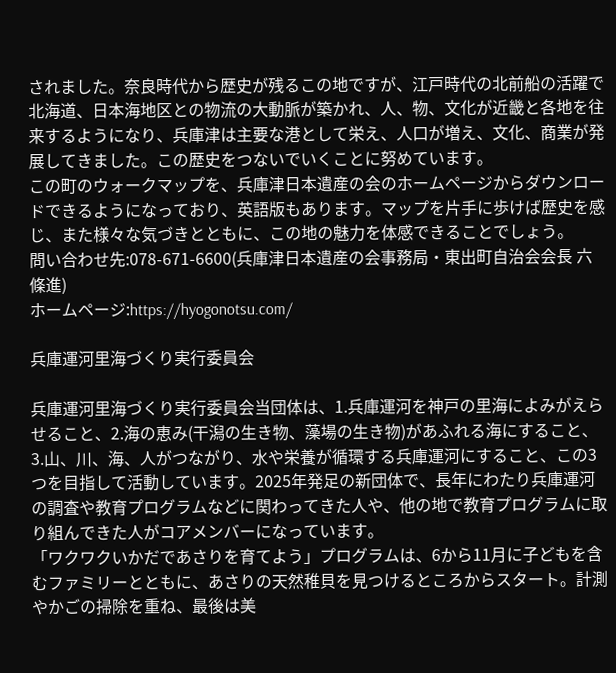されました。奈良時代から歴史が残るこの地ですが、江戸時代の北前船の活躍で北海道、日本海地区との物流の大動脈が築かれ、人、物、文化が近畿と各地を往来するようになり、兵庫津は主要な港として栄え、人口が増え、文化、商業が発展してきました。この歴史をつないでいくことに努めています。
この町のウォークマップを、兵庫津日本遺産の会のホームページからダウンロードできるようになっており、英語版もあります。マップを片手に歩けば歴史を感じ、また様々な気づきとともに、この地の魅力を体感できることでしょう。
問い合わせ先:078-671-6600(兵庫津日本遺産の会事務局・東出町自治会会長 六條進)
ホームページ:https://hyogonotsu.com/

兵庫運河里海づくり実行委員会

兵庫運河里海づくり実行委員会当団体は、1.兵庫運河を神戸の里海によみがえらせること、2.海の恵み(干潟の生き物、藻場の生き物)があふれる海にすること、3.山、川、海、人がつながり、水や栄養が循環する兵庫運河にすること、この3つを目指して活動しています。2025年発足の新団体で、長年にわたり兵庫運河の調査や教育プログラムなどに関わってきた人や、他の地で教育プログラムに取り組んできた人がコアメンバーになっています。
「ワクワクいかだであさりを育てよう」プログラムは、6から11月に子どもを含むファミリーとともに、あさりの天然稚貝を見つけるところからスタート。計測やかごの掃除を重ね、最後は美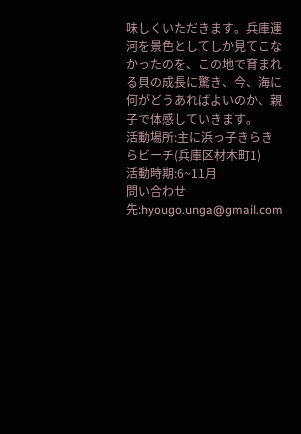味しくいただきます。兵庫運河を景色としてしか見てこなかったのを、この地で育まれる貝の成長に驚き、今、海に何がどうあればよいのか、親子で体感していきます。
活動場所:主に浜っ子きらきらビーチ(兵庫区材木町1)
活動時期:6~11月
問い合わせ先:hyougo.unga@gmail.com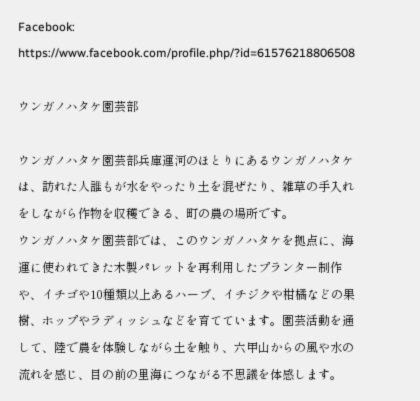Facebook: https://www.facebook.com/profile.php/?id=61576218806508

ウンガノハタケ園芸部

ウンガノハタケ園芸部兵庫運河のほとりにあるウンガノハタケは、訪れた人誰もが水をやったり土を混ぜたり、雑草の手入れをしながら作物を収穫できる、町の農の場所です。
ウンガノハタケ園芸部では、このウンガノハタケを拠点に、海運に使われてきた木製パレットを再利用したプランター制作や、イチゴや10種類以上あるハーブ、イチジクや柑橘などの果樹、ホップやラディッシュなどを育てています。園芸活動を通して、陸で農を体験しながら土を触り、六甲山からの風や水の流れを感じ、目の前の里海につながる不思議を体感します。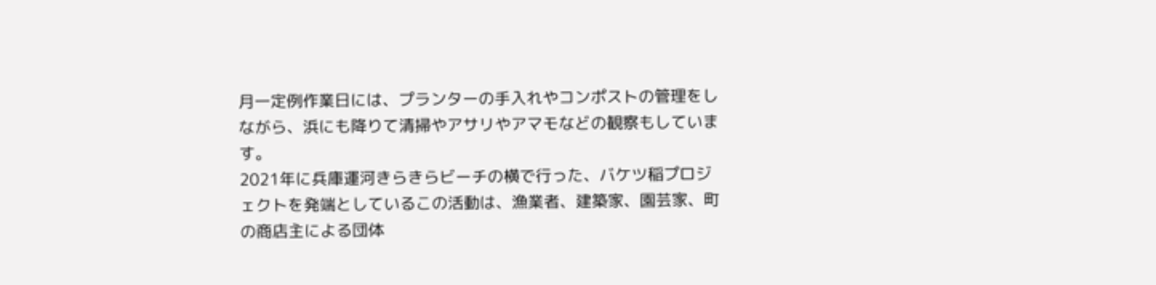月一定例作業日には、プランターの手入れやコンポストの管理をしながら、浜にも降りて清掃やアサリやアマモなどの観察もしています。
2021年に兵庫運河きらきらビーチの横で行った、バケツ稲プロジェクトを発端としているこの活動は、漁業者、建築家、園芸家、町の商店主による団体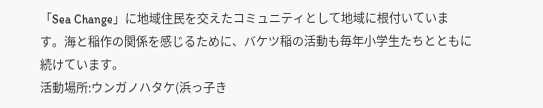「Sea Change」に地域住民を交えたコミュニティとして地域に根付いています。海と稲作の関係を感じるために、バケツ稲の活動も毎年小学生たちとともに続けています。
活動場所:ウンガノハタケ(浜っ子き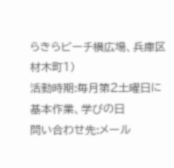らきらビーチ横広場、兵庫区材木町1)
活動時期:毎月第2土曜日に基本作業、学びの日
問い合わせ先:メール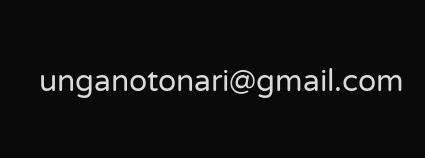unganotonari@gmail.com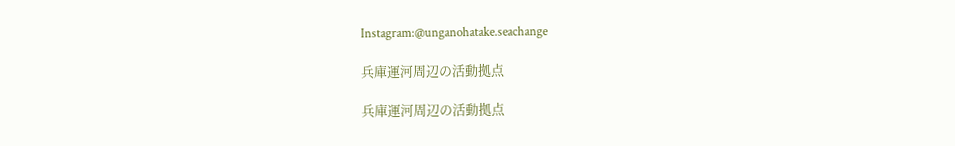Instagram:@unganohatake.seachange

兵庫運河周辺の活動拠点

兵庫運河周辺の活動拠点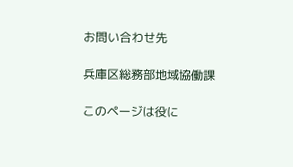お問い合わせ先

兵庫区総務部地域協働課

このページは役に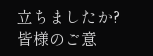立ちましたか?皆様のご意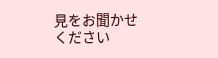見をお聞かせください